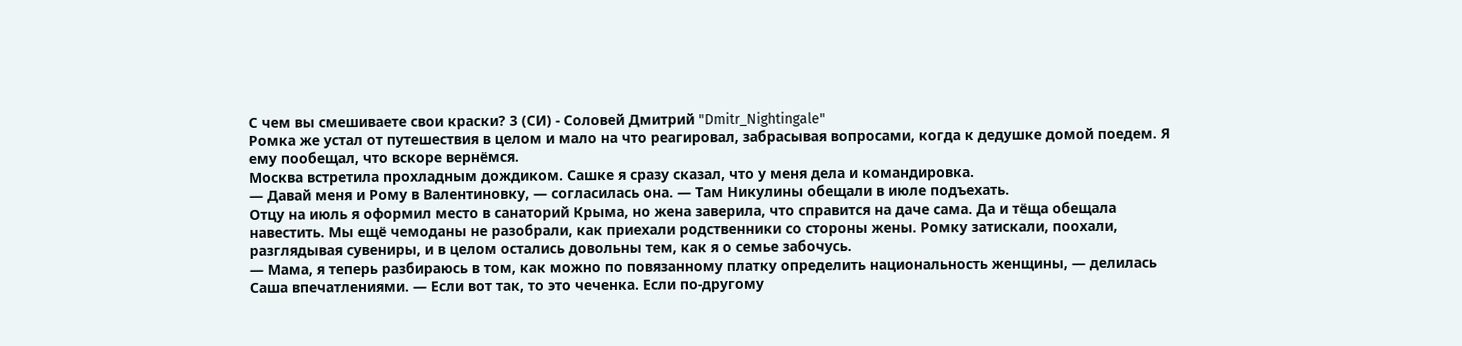С чем вы смешиваете свои краски? 3 (СИ) - Соловей Дмитрий "Dmitr_Nightingale"
Ромка же устал от путешествия в целом и мало на что реагировал, забрасывая вопросами, когда к дедушке домой поедем. Я ему пообещал, что вскоре вернёмся.
Москва встретила прохладным дождиком. Сашке я сразу сказал, что у меня дела и командировка.
— Давай меня и Рому в Валентиновку, — согласилась она. — Там Никулины обещали в июле подъехать.
Отцу на июль я оформил место в санаторий Крыма, но жена заверила, что справится на даче сама. Да и тёща обещала навестить. Мы ещё чемоданы не разобрали, как приехали родственники со стороны жены. Ромку затискали, поохали, разглядывая сувениры, и в целом остались довольны тем, как я о семье забочусь.
— Мама, я теперь разбираюсь в том, как можно по повязанному платку определить национальность женщины, — делилась Саша впечатлениями. — Если вот так, то это чеченка. Если по-другому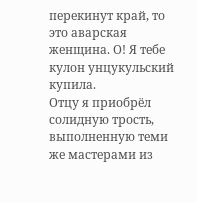перекинут край, то это аварская женщина. О! Я тебе кулон унцукульский купила.
Отцу я приобрёл солидную трость, выполненную теми же мастерами из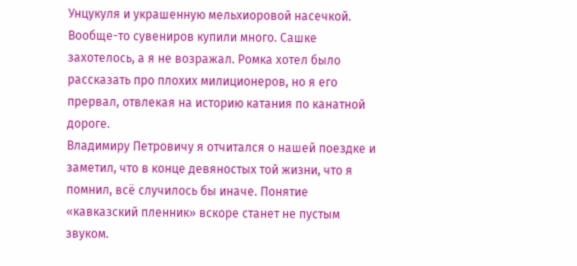Унцукуля и украшенную мельхиоровой насечкой. Вообще-то сувениров купили много. Сашке захотелось, а я не возражал. Ромка хотел было рассказать про плохих милиционеров, но я его прервал, отвлекая на историю катания по канатной дороге.
Владимиру Петровичу я отчитался о нашей поездке и заметил, что в конце девяностых той жизни, что я помнил, всё случилось бы иначе. Понятие «кавказский пленник» вскоре станет не пустым звуком.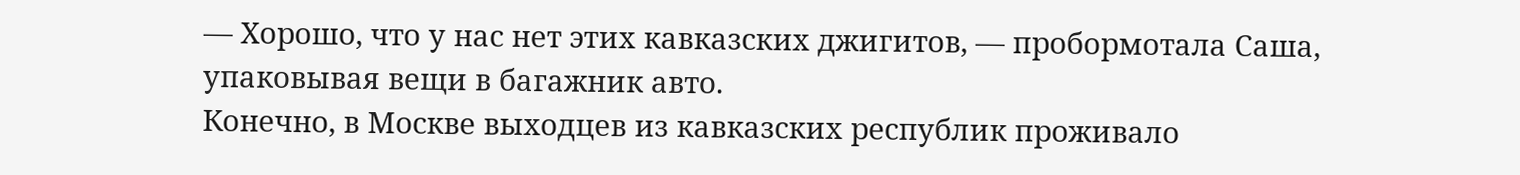— Хорошо, что у нас нет этих кавказских джигитов, — пробормотала Саша, упаковывая вещи в багажник авто.
Конечно, в Москве выходцев из кавказских республик проживало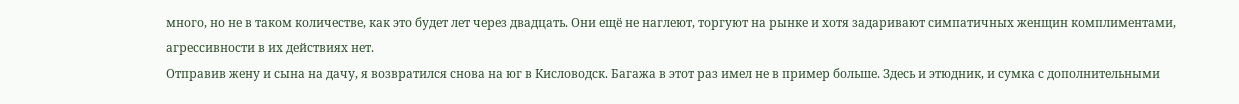много, но не в таком количестве, как это будет лет через двадцать. Они ещё не наглеют, торгуют на рынке и хотя задаривают симпатичных женщин комплиментами, агрессивности в их действиях нет.
Отправив жену и сына на дачу, я возвратился снова на юг в Кисловодск. Багажа в этот раз имел не в пример больше. Здесь и этюдник, и сумка с дополнительными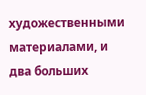художественными материалами, и два больших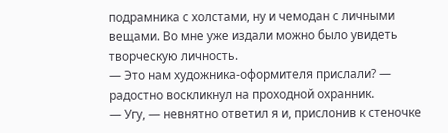подрамника с холстами, ну и чемодан с личными вещами. Во мне уже издали можно было увидеть творческую личность.
— Это нам художника-оформителя прислали? — радостно воскликнул на проходной охранник.
— Угу, — невнятно ответил я и, прислонив к стеночке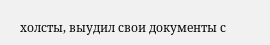холсты, выудил свои документы с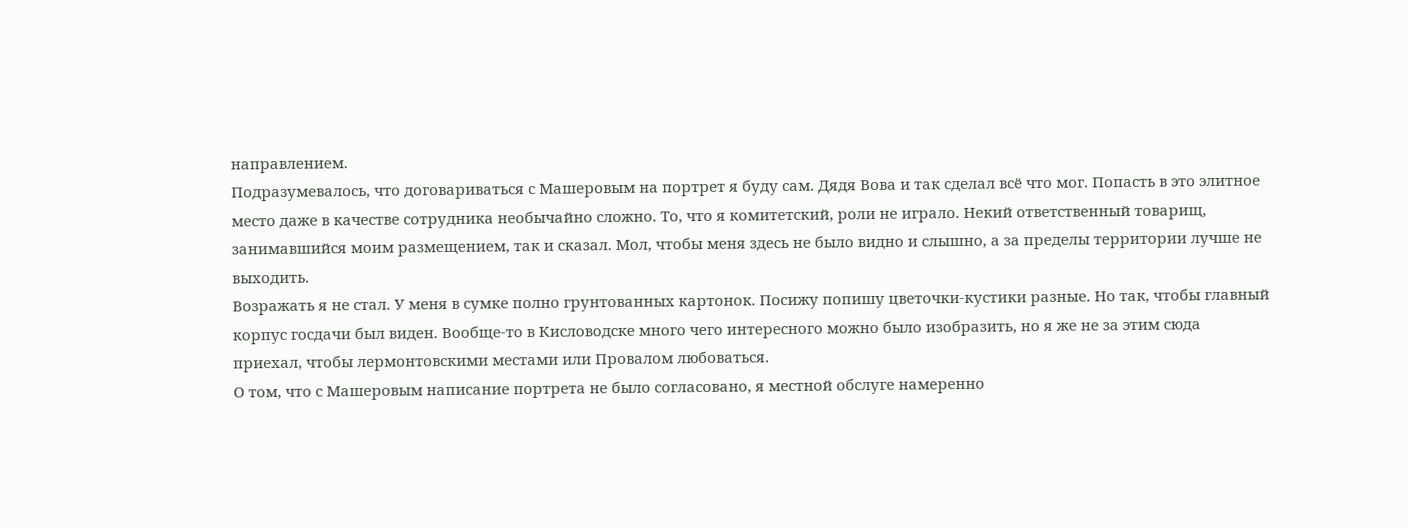направлением.
Подразумевалось, что договариваться с Машеровым на портрет я буду сам. Дядя Вова и так сделал всё что мог. Попасть в это элитное место даже в качестве сотрудника необычайно сложно. То, что я комитетский, роли не играло. Некий ответственный товарищ, занимавшийся моим размещением, так и сказал. Мол, чтобы меня здесь не было видно и слышно, а за пределы территории лучше не выходить.
Возражать я не стал. У меня в сумке полно грунтованных картонок. Посижу попишу цветочки-кустики разные. Но так, чтобы главный корпус госдачи был виден. Вообще-то в Кисловодске много чего интересного можно было изобразить, но я же не за этим сюда приехал, чтобы лермонтовскими местами или Провалом любоваться.
О том, что с Машеровым написание портрета не было согласовано, я местной обслуге намеренно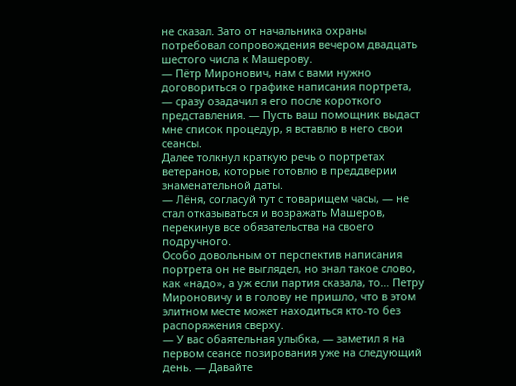не сказал. Зато от начальника охраны потребовал сопровождения вечером двадцать шестого числа к Машерову.
— Пётр Миронович, нам с вами нужно договориться о графике написания портрета, — сразу озадачил я его после короткого представления. — Пусть ваш помощник выдаст мне список процедур, я вставлю в него свои сеансы.
Далее толкнул краткую речь о портретах ветеранов, которые готовлю в преддверии знаменательной даты.
— Лёня, согласуй тут с товарищем часы, — не стал отказываться и возражать Машеров, перекинув все обязательства на своего подручного.
Особо довольным от перспектив написания портрета он не выглядел, но знал такое слово, как «надо», а уж если партия сказала, то… Петру Мироновичу и в голову не пришло, что в этом элитном месте может находиться кто-то без распоряжения сверху.
— У вас обаятельная улыбка, — заметил я на первом сеансе позирования уже на следующий день. — Давайте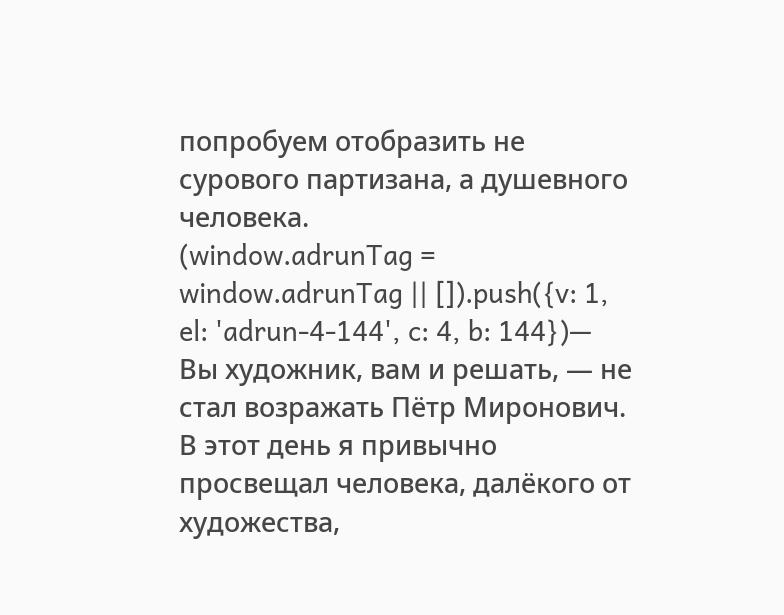попробуем отобразить не сурового партизана, а душевного человека.
(window.adrunTag = window.adrunTag || []).push({v: 1, el: 'adrun-4-144', c: 4, b: 144})— Вы художник, вам и решать, — не стал возражать Пётр Миронович.
В этот день я привычно просвещал человека, далёкого от художества,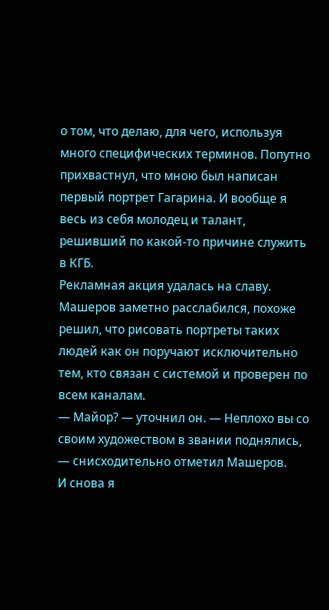о том, что делаю, для чего, используя много специфических терминов. Попутно прихвастнул, что мною был написан первый портрет Гагарина. И вообще я весь из себя молодец и талант, решивший по какой-то причине служить в КГБ.
Рекламная акция удалась на славу. Машеров заметно расслабился, похоже решил, что рисовать портреты таких людей как он поручают исключительно тем, кто связан с системой и проверен по всем каналам.
— Майор? — уточнил он. — Неплохо вы со своим художеством в звании поднялись, — снисходительно отметил Машеров.
И снова я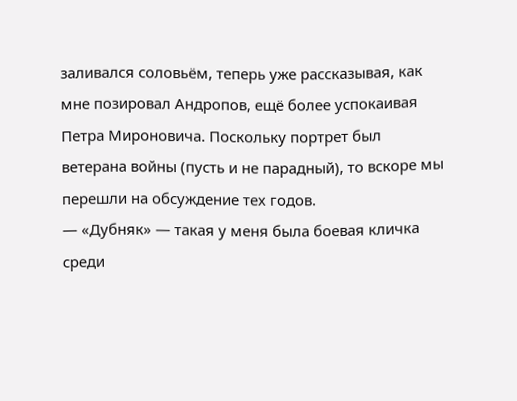заливался соловьём, теперь уже рассказывая, как мне позировал Андропов, ещё более успокаивая Петра Мироновича. Поскольку портрет был ветерана войны (пусть и не парадный), то вскоре мы перешли на обсуждение тех годов.
— «Дубняк» — такая у меня была боевая кличка среди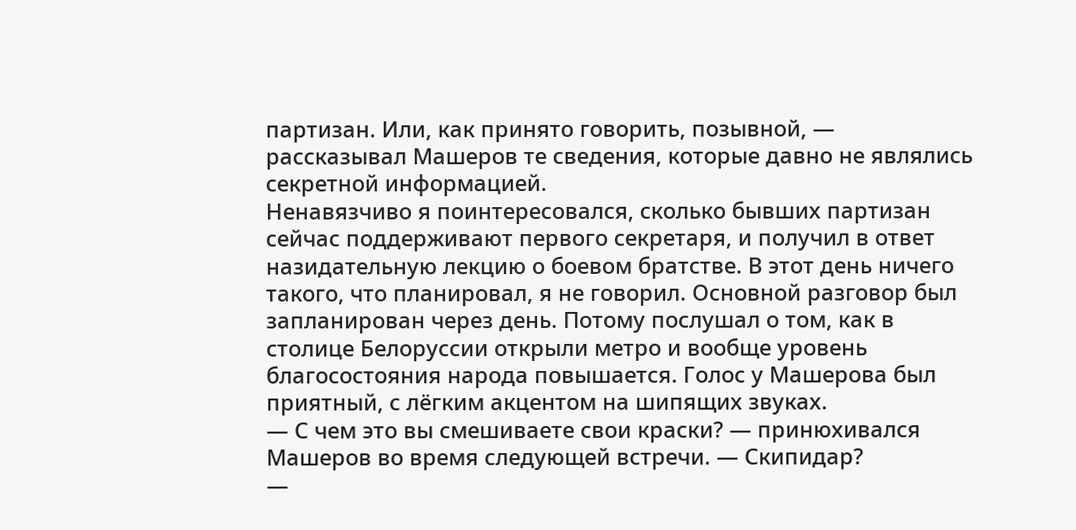партизан. Или, как принято говорить, позывной, — рассказывал Машеров те сведения, которые давно не являлись секретной информацией.
Ненавязчиво я поинтересовался, сколько бывших партизан сейчас поддерживают первого секретаря, и получил в ответ назидательную лекцию о боевом братстве. В этот день ничего такого, что планировал, я не говорил. Основной разговор был запланирован через день. Потому послушал о том, как в столице Белоруссии открыли метро и вообще уровень благосостояния народа повышается. Голос у Машерова был приятный, с лёгким акцентом на шипящих звуках.
— С чем это вы смешиваете свои краски? — принюхивался Машеров во время следующей встречи. — Скипидар?
—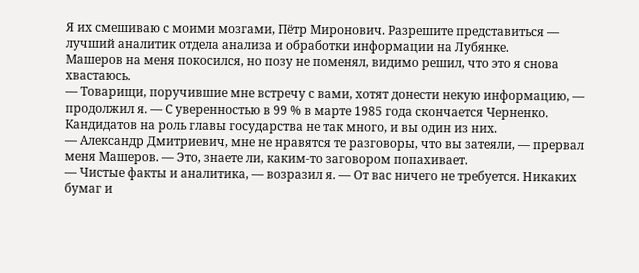Я их смешиваю с моими мозгами, Пётр Миронович. Разрешите представиться — лучший аналитик отдела анализа и обработки информации на Лубянке.
Машеров на меня покосился, но позу не поменял, видимо решил, что это я снова хвастаюсь.
— Товарищи, поручившие мне встречу с вами, хотят донести некую информацию, — продолжил я. — С уверенностью в 99 % в марте 1985 года скончается Черненко. Кандидатов на роль главы государства не так много, и вы один из них.
— Александр Дмитриевич, мне не нравятся те разговоры, что вы затеяли, — прервал меня Машеров. — Это, знаете ли, каким-то заговором попахивает.
— Чистые факты и аналитика, — возразил я. — От вас ничего не требуется. Никаких бумаг и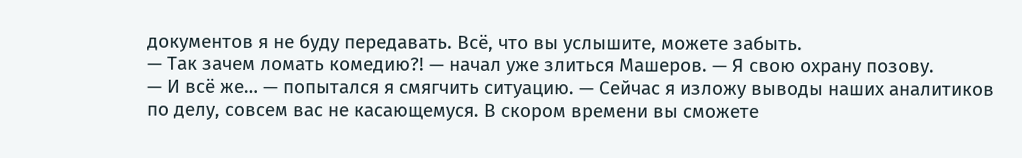документов я не буду передавать. Всё, что вы услышите, можете забыть.
— Так зачем ломать комедию?! — начал уже злиться Машеров. — Я свою охрану позову.
— И всё же… — попытался я смягчить ситуацию. — Сейчас я изложу выводы наших аналитиков по делу, совсем вас не касающемуся. В скором времени вы сможете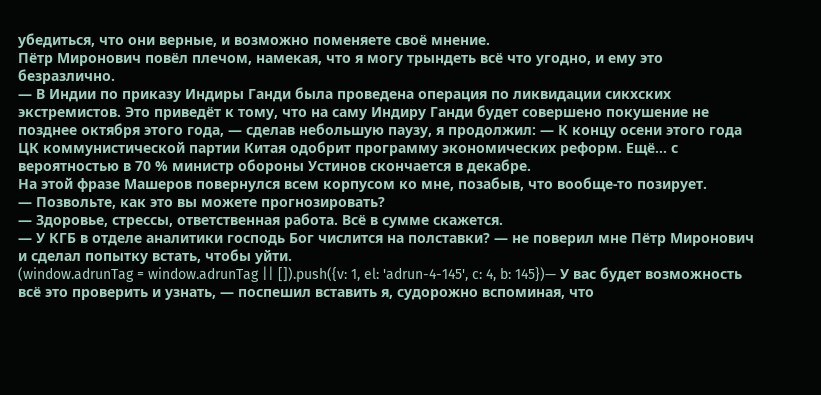убедиться, что они верные, и возможно поменяете своё мнение.
Пётр Миронович повёл плечом, намекая, что я могу трындеть всё что угодно, и ему это безразлично.
— В Индии по приказу Индиры Ганди была проведена операция по ликвидации сикхских экстремистов. Это приведёт к тому, что на саму Индиру Ганди будет совершено покушение не позднее октября этого года, — сделав небольшую паузу, я продолжил: — К концу осени этого года ЦК коммунистической партии Китая одобрит программу экономических реформ. Ещё… с вероятностью в 70 % министр обороны Устинов скончается в декабре.
На этой фразе Машеров повернулся всем корпусом ко мне, позабыв, что вообще-то позирует.
— Позвольте, как это вы можете прогнозировать?
— Здоровье, стрессы, ответственная работа. Всё в сумме скажется.
— У КГБ в отделе аналитики господь Бог числится на полставки? — не поверил мне Пётр Миронович и сделал попытку встать, чтобы уйти.
(window.adrunTag = window.adrunTag || []).push({v: 1, el: 'adrun-4-145', c: 4, b: 145})— У вас будет возможность всё это проверить и узнать, — поспешил вставить я, судорожно вспоминая, что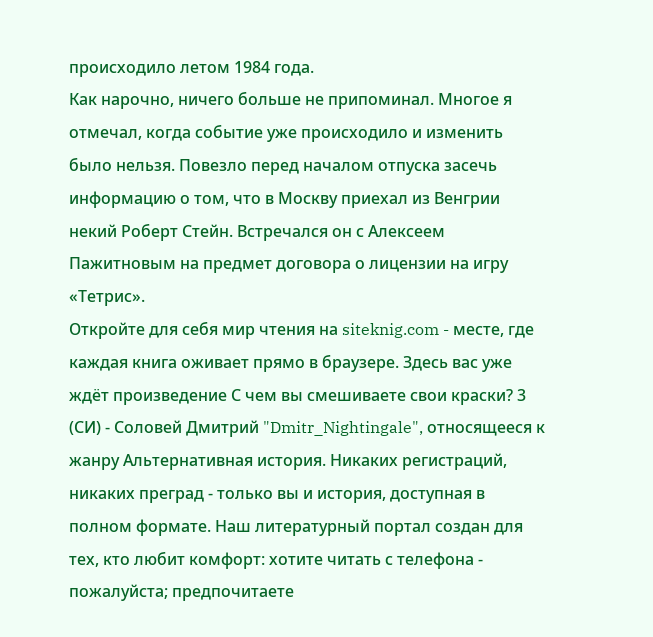происходило летом 1984 года.
Как нарочно, ничего больше не припоминал. Многое я отмечал, когда событие уже происходило и изменить было нельзя. Повезло перед началом отпуска засечь информацию о том, что в Москву приехал из Венгрии некий Роберт Стейн. Встречался он с Алексеем Пажитновым на предмет договора о лицензии на игру «Тетрис».
Откройте для себя мир чтения на siteknig.com - месте, где каждая книга оживает прямо в браузере. Здесь вас уже ждёт произведение С чем вы смешиваете свои краски? 3 (СИ) - Соловей Дмитрий "Dmitr_Nightingale", относящееся к жанру Альтернативная история. Никаких регистраций, никаких преград - только вы и история, доступная в полном формате. Наш литературный портал создан для тех, кто любит комфорт: хотите читать с телефона - пожалуйста; предпочитаете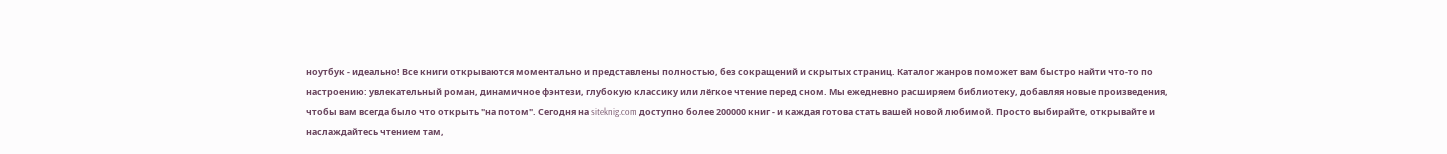ноутбук - идеально! Все книги открываются моментально и представлены полностью, без сокращений и скрытых страниц. Каталог жанров поможет вам быстро найти что-то по настроению: увлекательный роман, динамичное фэнтези, глубокую классику или лёгкое чтение перед сном. Мы ежедневно расширяем библиотеку, добавляя новые произведения, чтобы вам всегда было что открыть "на потом". Сегодня на siteknig.com доступно более 200000 книг - и каждая готова стать вашей новой любимой. Просто выбирайте, открывайте и наслаждайтесь чтением там,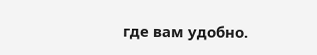где вам удобно.